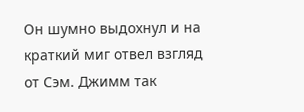Он шумно выдохнул и на краткий миг отвел взгляд от Сэм. Джимм так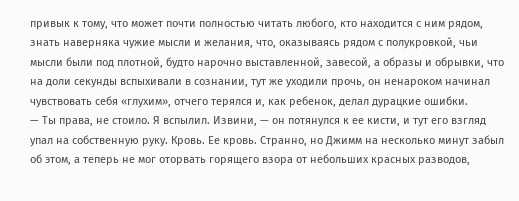привык к тому, что может почти полностью читать любого, кто находится с ним рядом, знать наверняка чужие мысли и желания, что, оказываясь рядом с полукровкой, чьи мысли были под плотной, будто нарочно выставленной, завесой, а образы и обрывки, что на доли секунды вспыхивали в сознании, тут же уходили прочь, он ненароком начинал чувствовать себя «глухим», отчего терялся и, как ребенок, делал дурацкие ошибки.
— Ты права, не стоило. Я вспылил. Извини, — он потянулся к ее кисти, и тут его взгляд упал на собственную руку. Кровь. Ее кровь. Странно, но Джимм на несколько минут забыл об этом, а теперь не мог оторвать горящего взора от небольших красных разводов,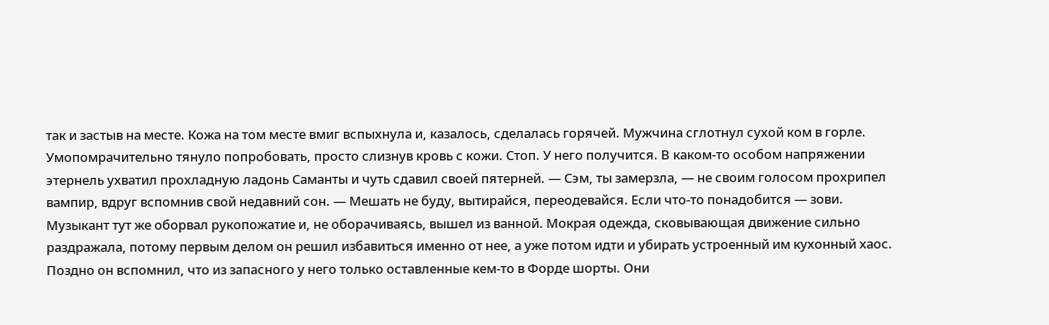так и застыв на месте. Кожа на том месте вмиг вспыхнула и, казалось, сделалась горячей. Мужчина сглотнул сухой ком в горле. Умопомрачительно тянуло попробовать, просто слизнув кровь с кожи. Стоп. У него получится. В каком-то особом напряжении этернель ухватил прохладную ладонь Саманты и чуть сдавил своей пятерней. — Сэм, ты замерзла, — не своим голосом прохрипел вампир, вдруг вспомнив свой недавний сон. — Мешать не буду, вытирайся, переодевайся. Если что-то понадобится — зови.
Музыкант тут же оборвал рукопожатие и, не оборачиваясь, вышел из ванной. Мокрая одежда, сковывающая движение сильно раздражала, потому первым делом он решил избавиться именно от нее, а уже потом идти и убирать устроенный им кухонный хаос.
Поздно он вспомнил, что из запасного у него только оставленные кем-то в Форде шорты. Они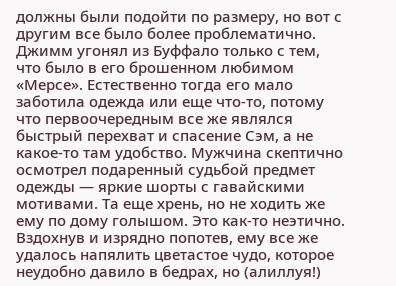должны были подойти по размеру, но вот с другим все было более проблематично. Джимм угонял из Буффало только с тем, что было в его брошенном любимом «Мерсе». Естественно тогда его мало заботила одежда или еще что-то, потому что первоочередным все же являлся быстрый перехват и спасение Сэм, а не какое-то там удобство. Мужчина скептично осмотрел подаренный судьбой предмет одежды — яркие шорты с гавайскими мотивами. Та еще хрень, но не ходить же ему по дому голышом. Это как-то неэтично. Вздохнув и изрядно попотев, ему все же удалось напялить цветастое чудо, которое неудобно давило в бедрах, но (алиллуя!)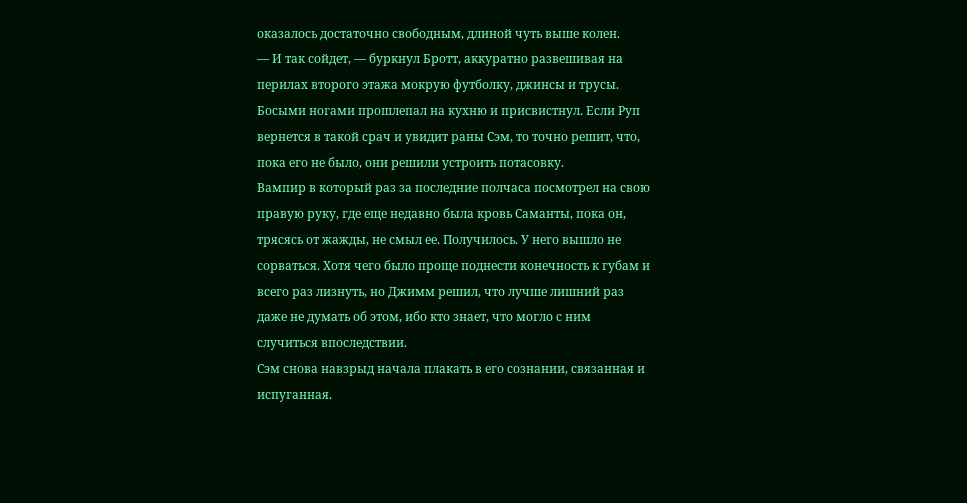оказалось достаточно свободным, длиной чуть выше колен.
— И так сойдет, — буркнул Бротт, аккуратно развешивая на перилах второго этажа мокрую футболку, джинсы и трусы.
Босыми ногами прошлепал на кухню и присвистнул. Если Руп вернется в такой срач и увидит раны Сэм, то точно решит, что, пока его не было, они решили устроить потасовку.
Вампир в который раз за последние полчаса посмотрел на свою правую руку, где еще недавно была кровь Саманты, пока он, трясясь от жажды, не смыл ее. Получилось. У него вышло не сорваться. Хотя чего было проще поднести конечность к губам и всего раз лизнуть, но Джимм решил, что лучше лишний раз даже не думать об этом, ибо кто знает, что могло с ним случиться впоследствии.
Сэм снова навзрыд начала плакать в его сознании, связанная и испуганная.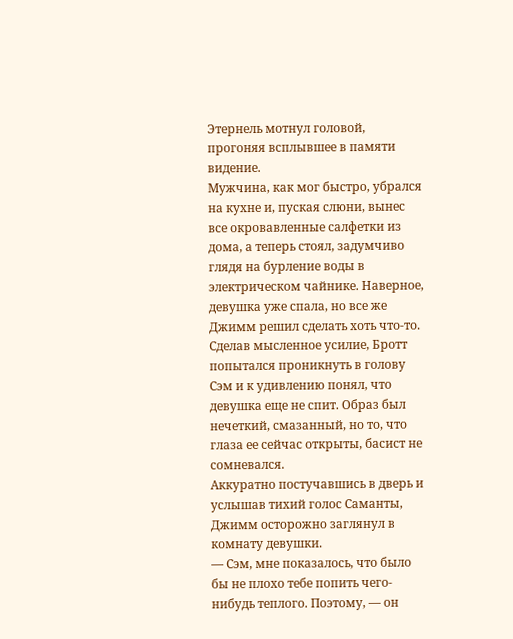Этернель мотнул головой, прогоняя всплывшее в памяти видение.
Мужчина, как мог быстро, убрался на кухне и, пуская слюни, вынес все окровавленные салфетки из дома, а теперь стоял, задумчиво глядя на бурление воды в электрическом чайнике. Наверное, девушка уже спала, но все же Джимм решил сделать хоть что-то. Сделав мысленное усилие, Бротт попытался проникнуть в голову Сэм и к удивлению понял, что девушка еще не спит. Образ был нечеткий, смазанный, но то, что глаза ее сейчас открыты, басист не сомневался.
Аккуратно постучавшись в дверь и услышав тихий голос Саманты, Джимм осторожно заглянул в комнату девушки.
— Сэм, мне показалось, что было бы не плохо тебе попить чего-нибудь теплого. Поэтому, — он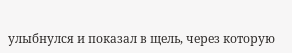улыбнулся и показал в щель, через которую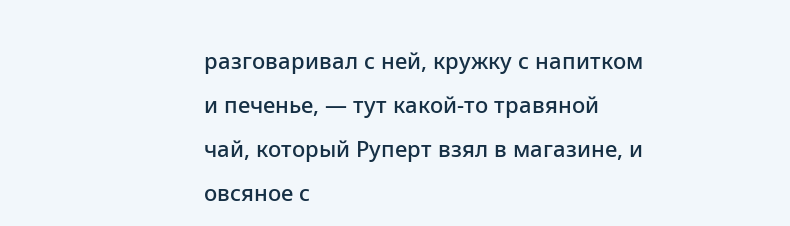разговаривал с ней, кружку с напитком и печенье, — тут какой-то травяной чай, который Руперт взял в магазине, и овсяное с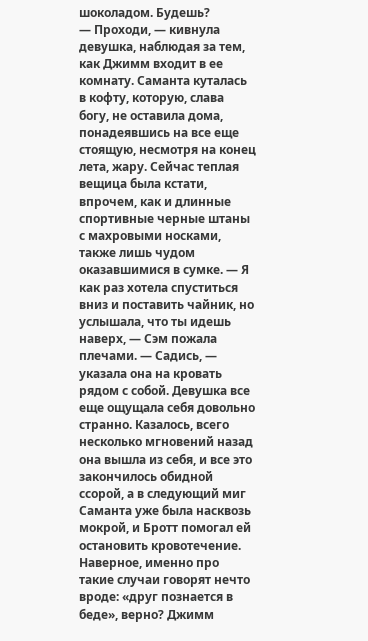шоколадом. Будешь?
— Проходи, — кивнула девушка, наблюдая за тем, как Джимм входит в ее комнату. Саманта куталась в кофту, которую, слава богу, не оставила дома, понадеявшись на все еще стоящую, несмотря на конец лета, жару. Сейчас теплая вещица была кстати, впрочем, как и длинные спортивные черные штаны с махровыми носками, также лишь чудом оказавшимися в сумке. — Я как раз хотела спуститься вниз и поставить чайник, но услышала, что ты идешь наверх, — Сэм пожала плечами. — Садись, — указала она на кровать рядом с собой. Девушка все еще ощущала себя довольно странно. Казалось, всего несколько мгновений назад она вышла из себя, и все это закончилось обидной ссорой, а в следующий миг Саманта уже была насквозь мокрой, и Бротт помогал ей остановить кровотечение. Наверное, именно про такие случаи говорят нечто вроде: «друг познается в беде», верно? Джимм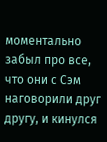моментально забыл про все, что они с Сэм наговорили друг другу, и кинулся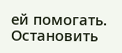ей помогать.
Остановить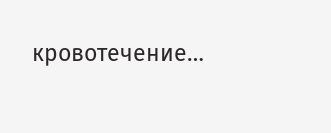кровотечение…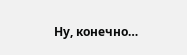Ну, конечно…